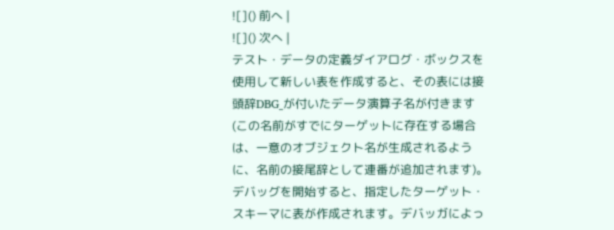![]() 前へ |
![]() 次へ |
テスト・データの定義ダイアログ・ボックスを使用して新しい表を作成すると、その表には接頭辞DBG_が付いたデータ演算子名が付きます(この名前がすでにターゲットに存在する場合は、一意のオブジェクト名が生成されるように、名前の接尾辞として連番が追加されます)。デバッグを開始すると、指定したターゲット・スキーマに表が作成されます。デバッガによっ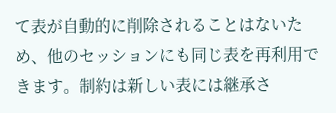て表が自動的に削除されることはないため、他のセッションにも同じ表を再利用できます。制約は新しい表には継承さ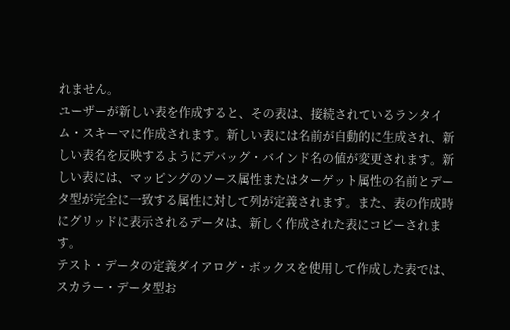れません。
ユーザーが新しい表を作成すると、その表は、接続されているランタイム・スキーマに作成されます。新しい表には名前が自動的に生成され、新しい表名を反映するようにデバッグ・バインド名の値が変更されます。新しい表には、マッピングのソース属性またはターゲット属性の名前とデータ型が完全に一致する属性に対して列が定義されます。また、表の作成時にグリッドに表示されるデータは、新しく作成された表にコピーされます。
テスト・データの定義ダイアログ・ボックスを使用して作成した表では、スカラー・データ型お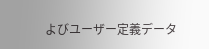よびユーザー定義データ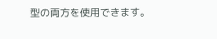型の両方を使用できます。